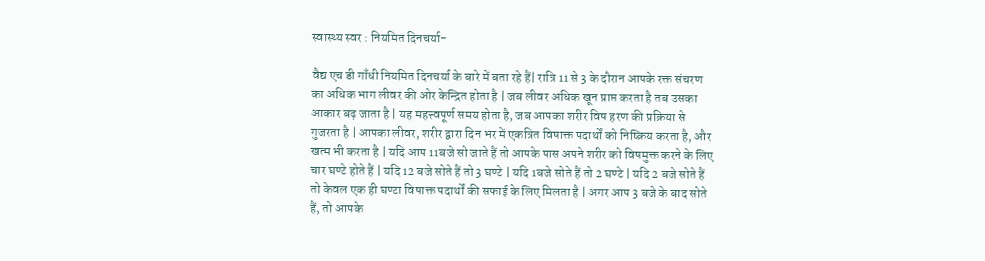स्वास्थ्य स्वर : नियमित दिनचर्या-

वैद्य एच डी गाँधी नियमित दिनचर्या के बारे में बता रहे हैं| रात्रि 11 से 3 के दौरान आपके रक्त संचरण का अधिक भाग लीवर की ओर केन्द्रित होता है | जब लीवर अधिक खून प्राप्त करता है तब उसका आकार बढ़ जाता है | यह महत्त्वपूर्ण समय होता है, जब आपका शरीर विष हरण की प्रक्रिया से गुजरता है | आपका लीवर, शरीर द्वारा दिन भर में एकत्रित विषाक्त पदार्थों को निष्क्रिय करता है, और खत्म भी करता है | यदि आप 11बजे सो जाते हैं तो आपके पास अपने शरीर को विषमुक्त करने के लिए चार घण्टे होते हैं | यदि 12 बजे सोते हैं तो 3 घण्टे | यदि 1बजे सोते हैं तो 2 घण्टे | यदि 2 बजे सोते हैं तो केवल एक ही घण्टा विषाक्त पदार्थों की सफाई के लिए मिलता है | अगर आप 3 बजे के बाद सोते हैं, तो आपके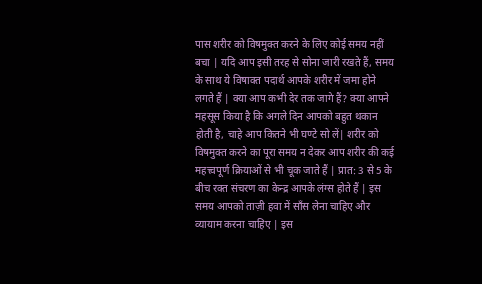पास शरीर को विषमुक्त करने के लिए कोई समय नहीं बचा | यदि आप इसी तरह से सोना जारी रखते हैं, समय के साथ ये विषाक्त पदार्थ आपके शरीर में जमा होने लगते हैं | क्या आप कभी देर तक जागे हैं? क्या आपने महसूस किया है कि अगले दिन आपको बहुत थकान होती है, चाहे आप कितने भी घण्टे सो लें| शरीर को विषमुक्त करने का पूरा समय न देकर आप शरीर की कई महत्त्वपूर्ण क्रियाओं से भी चूक जाते हैं | प्रात: 3 से 5 के बीच रक्त संचरण का केन्द्र आपके लंग्स होते हैं | इस समय आपको ताज़ी हवा में साँस लेना चाहिए और व्यायाम करना चाहिए | इस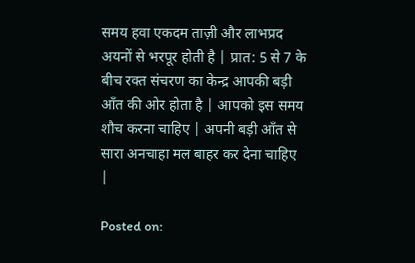समय हवा एकदम ताज़ी और लाभप्रद अयनों से भरपूर होती है | प्रात: 5 से 7 के बीच रक्त संचरण का केन्द्र आपकी बड़ी आँत की ओर होता है | आपको इस समय शौच करना चाहिए | अपनी बड़ी आँत से सारा अनचाहा मल बाहर कर देना चाहिए |

Posted on: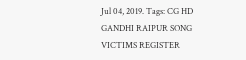Jul 04, 2019. Tags: CG HD GANDHI RAIPUR SONG VICTIMS REGISTER